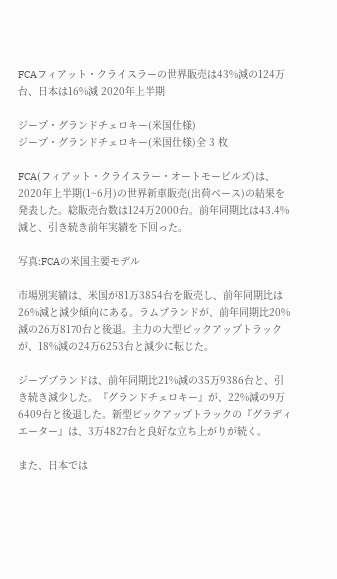FCAフィアット・クライスラーの世界販売は43%減の124万台、日本は16%減 2020年上半期

ジープ・グランドチェロキー(米国仕様)
ジープ・グランドチェロキー(米国仕様)全 3 枚

FCA(フィアット・クライスラー・オートモービルズ)は、2020年上半期(1~6月)の世界新車販売(出荷ベース)の結果を発表した。総販売台数は124万2000台。前年同期比は43.4%減と、引き続き前年実績を下回った。

写真:FCAの米国主要モデル

市場別実績は、米国が81万3854台を販売し、前年同期比は26%減と減少傾向にある。ラムブランドが、前年同期比20%減の26万8170台と後退。主力の大型ピックアップトラックが、18%減の24万6253台と減少に転じた。

ジープブランドは、前年同期比21%減の35万9386台と、引き続き減少した。『グランドチェロキー』が、22%減の9万6409台と後退した。新型ピックアップトラックの『グラディエーター』は、3万4827台と良好な立ち上がりが続く。

また、日本では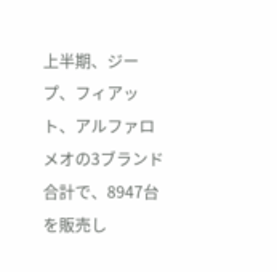上半期、ジープ、フィアット、アルファロメオの3ブランド合計で、8947台を販売し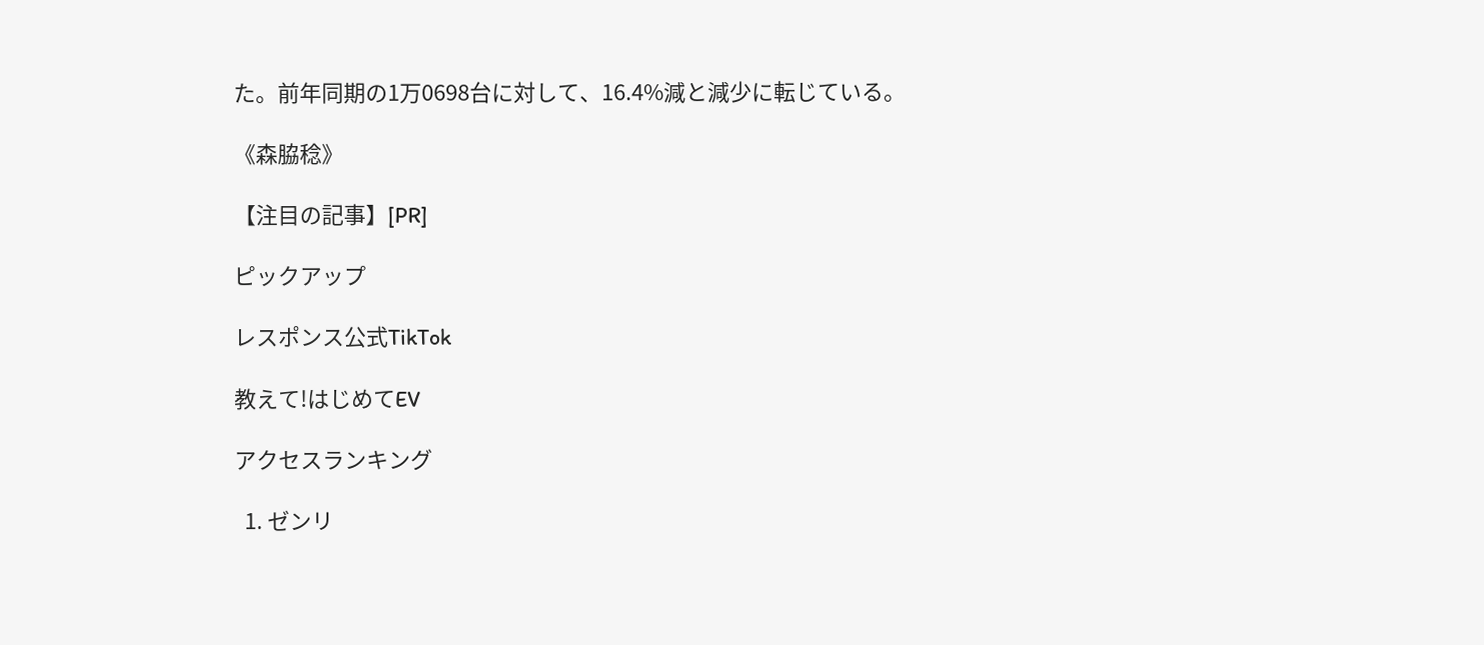た。前年同期の1万0698台に対して、16.4%減と減少に転じている。

《森脇稔》

【注目の記事】[PR]

ピックアップ

レスポンス公式TikTok

教えて!はじめてEV

アクセスランキング

  1. ゼンリ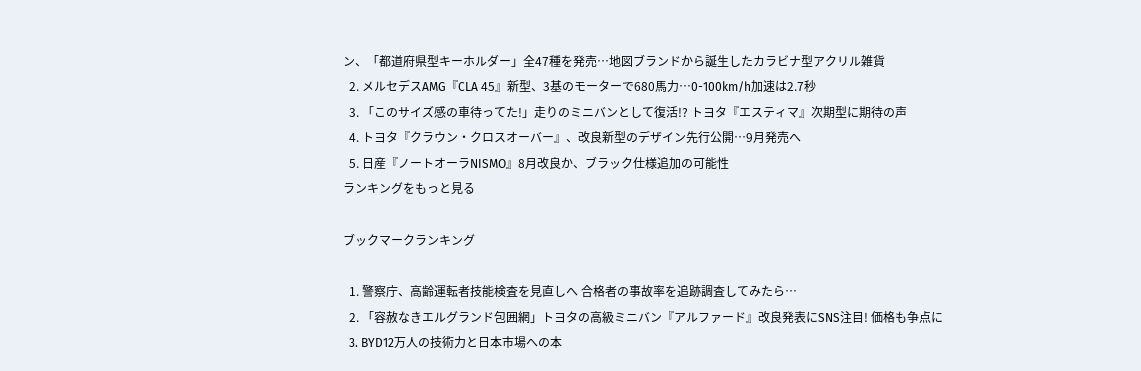ン、「都道府県型キーホルダー」全47種を発売…地図ブランドから誕生したカラビナ型アクリル雑貨
  2. メルセデスAMG『CLA 45』新型、3基のモーターで680馬力…0-100km/h加速は2.7秒
  3. 「このサイズ感の車待ってた!」走りのミニバンとして復活!? トヨタ『エスティマ』次期型に期待の声
  4. トヨタ『クラウン・クロスオーバー』、改良新型のデザイン先行公開…9月発売へ
  5. 日産『ノートオーラNISMO』8月改良か、ブラック仕様追加の可能性
ランキングをもっと見る

ブックマークランキング

  1. 警察庁、高齢運転者技能検査を見直しへ 合格者の事故率を追跡調査してみたら…
  2. 「容赦なきエルグランド包囲網」トヨタの高級ミニバン『アルファード』改良発表にSNS注目! 価格も争点に
  3. BYD12万人の技術力と日本市場への本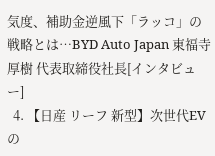気度、補助金逆風下「ラッコ」の戦略とは…BYD Auto Japan 東福寺厚樹 代表取締役社長[インタビュー]
  4. 【日産 リーフ 新型】次世代EVの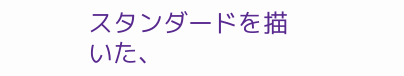スタンダードを描いた、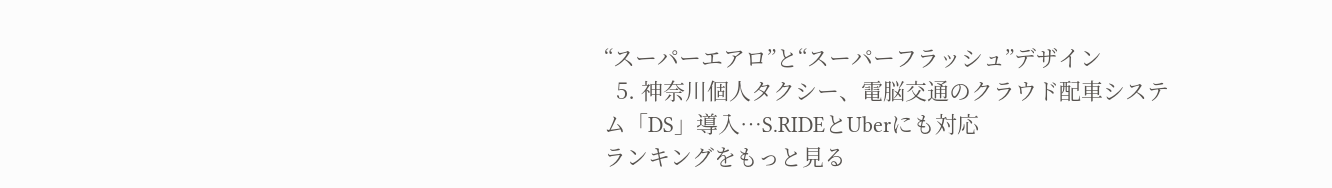“スーパーエアロ”と“スーパーフラッシュ”デザイン
  5. 神奈川個人タクシー、電脳交通のクラウド配車システム「DS」導入…S.RIDEとUberにも対応
ランキングをもっと見る